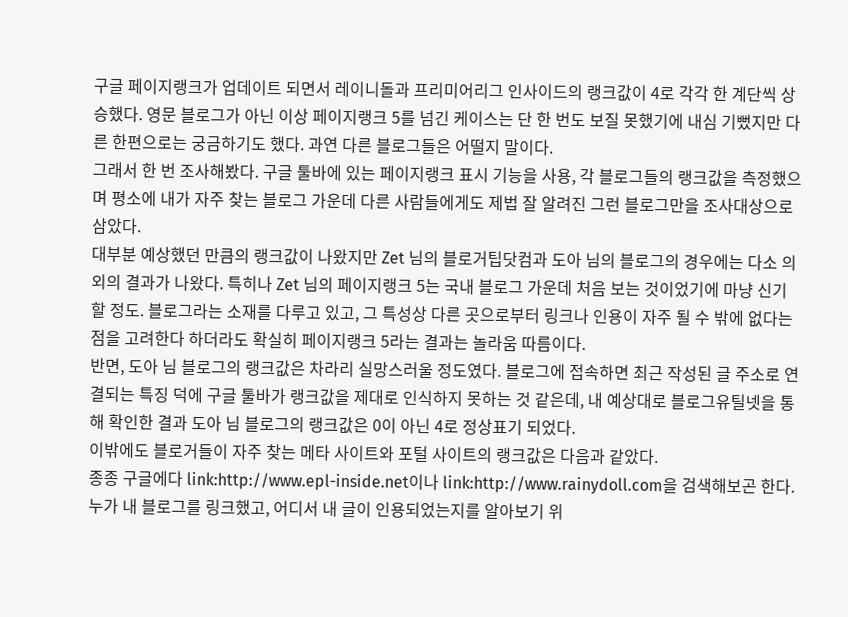구글 페이지랭크가 업데이트 되면서 레이니돌과 프리미어리그 인사이드의 랭크값이 4로 각각 한 계단씩 상승했다. 영문 블로그가 아닌 이상 페이지랭크 5를 넘긴 케이스는 단 한 번도 보질 못했기에 내심 기뻤지만 다른 한편으로는 궁금하기도 했다. 과연 다른 블로그들은 어떨지 말이다.
그래서 한 번 조사해봤다. 구글 툴바에 있는 페이지랭크 표시 기능을 사용, 각 블로그들의 랭크값을 측정했으며 평소에 내가 자주 찾는 블로그 가운데 다른 사람들에게도 제법 잘 알려진 그런 블로그만을 조사대상으로 삼았다.
대부분 예상했던 만큼의 랭크값이 나왔지만 Zet 님의 블로거팁닷컴과 도아 님의 블로그의 경우에는 다소 의외의 결과가 나왔다. 특히나 Zet 님의 페이지랭크 5는 국내 블로그 가운데 처음 보는 것이었기에 마냥 신기할 정도. 블로그라는 소재를 다루고 있고, 그 특성상 다른 곳으로부터 링크나 인용이 자주 될 수 밖에 없다는 점을 고려한다 하더라도 확실히 페이지랭크 5라는 결과는 놀라움 따름이다.
반면, 도아 님 블로그의 랭크값은 차라리 실망스러울 정도였다. 블로그에 접속하면 최근 작성된 글 주소로 연결되는 특징 덕에 구글 툴바가 랭크값을 제대로 인식하지 못하는 것 같은데, 내 예상대로 블로그유틸넷을 통해 확인한 결과 도아 님 블로그의 랭크값은 0이 아닌 4로 정상표기 되었다.
이밖에도 블로거들이 자주 찾는 메타 사이트와 포털 사이트의 랭크값은 다음과 같았다.
종종 구글에다 link:http://www.epl-inside.net이나 link:http://www.rainydoll.com을 검색해보곤 한다. 누가 내 블로그를 링크했고, 어디서 내 글이 인용되었는지를 알아보기 위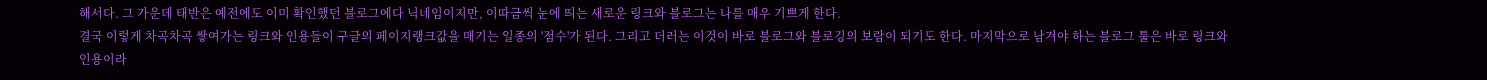해서다. 그 가운데 태반은 예전에도 이미 확인했던 블로그에다 닉네임이지만, 이따금씩 눈에 띄는 새로운 링크와 블로그는 나를 매우 기쁘게 한다.
결국 이렇게 차곡차곡 쌓여가는 링크와 인용들이 구글의 페이지랭크값을 매기는 일종의 '점수'가 된다. 그리고 더러는 이것이 바로 블로그와 블로깅의 보람이 되기도 한다. 마지막으로 남겨야 하는 블로그 툴은 바로 링크와 인용이라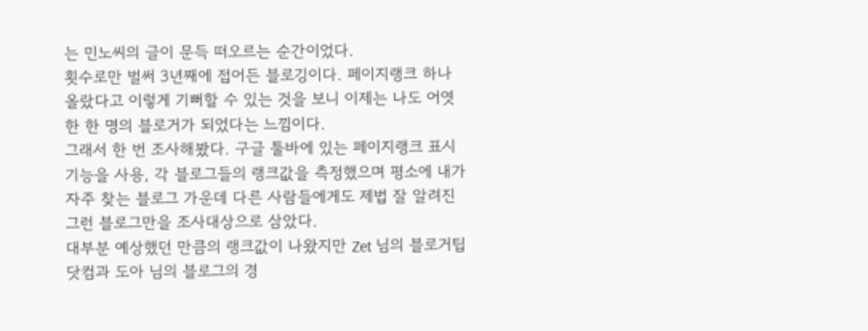는 민노씨의 글이 문득 떠오르는 순간이었다.
횟수로만 벌써 3년째에 접어든 블로깅이다. 페이지랭크 하나 올랐다고 이렇게 기뻐할 수 있는 것을 보니 이제는 나도 어엿한 한 명의 블로거가 되었다는 느낌이다.
그래서 한 번 조사해봤다. 구글 툴바에 있는 페이지랭크 표시 기능을 사용, 각 블로그들의 랭크값을 측정했으며 평소에 내가 자주 찾는 블로그 가운데 다른 사람들에게도 제법 잘 알려진 그런 블로그만을 조사대상으로 삼았다.
대부분 예상했던 만큼의 랭크값이 나왔지만 Zet 님의 블로거팁닷컴과 도아 님의 블로그의 경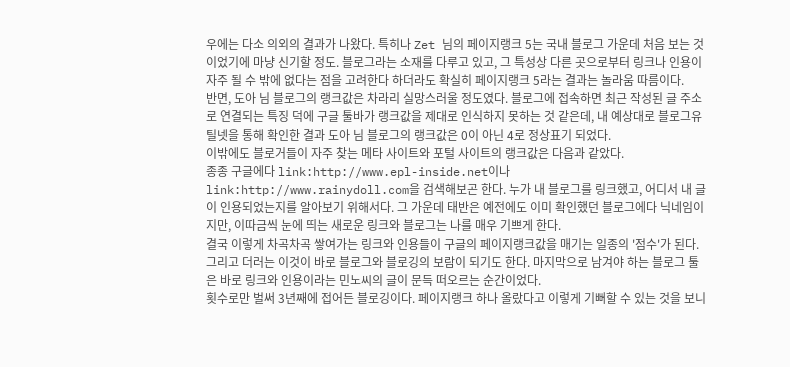우에는 다소 의외의 결과가 나왔다. 특히나 Zet 님의 페이지랭크 5는 국내 블로그 가운데 처음 보는 것이었기에 마냥 신기할 정도. 블로그라는 소재를 다루고 있고, 그 특성상 다른 곳으로부터 링크나 인용이 자주 될 수 밖에 없다는 점을 고려한다 하더라도 확실히 페이지랭크 5라는 결과는 놀라움 따름이다.
반면, 도아 님 블로그의 랭크값은 차라리 실망스러울 정도였다. 블로그에 접속하면 최근 작성된 글 주소로 연결되는 특징 덕에 구글 툴바가 랭크값을 제대로 인식하지 못하는 것 같은데, 내 예상대로 블로그유틸넷을 통해 확인한 결과 도아 님 블로그의 랭크값은 0이 아닌 4로 정상표기 되었다.
이밖에도 블로거들이 자주 찾는 메타 사이트와 포털 사이트의 랭크값은 다음과 같았다.
종종 구글에다 link:http://www.epl-inside.net이나 link:http://www.rainydoll.com을 검색해보곤 한다. 누가 내 블로그를 링크했고, 어디서 내 글이 인용되었는지를 알아보기 위해서다. 그 가운데 태반은 예전에도 이미 확인했던 블로그에다 닉네임이지만, 이따금씩 눈에 띄는 새로운 링크와 블로그는 나를 매우 기쁘게 한다.
결국 이렇게 차곡차곡 쌓여가는 링크와 인용들이 구글의 페이지랭크값을 매기는 일종의 '점수'가 된다. 그리고 더러는 이것이 바로 블로그와 블로깅의 보람이 되기도 한다. 마지막으로 남겨야 하는 블로그 툴은 바로 링크와 인용이라는 민노씨의 글이 문득 떠오르는 순간이었다.
횟수로만 벌써 3년째에 접어든 블로깅이다. 페이지랭크 하나 올랐다고 이렇게 기뻐할 수 있는 것을 보니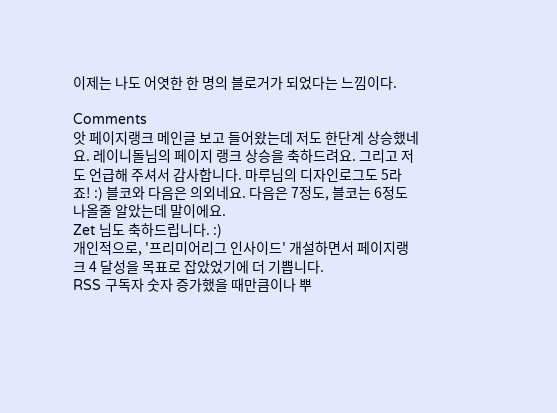이제는 나도 어엿한 한 명의 블로거가 되었다는 느낌이다.

Comments
앗 페이지랭크 메인글 보고 들어왔는데 저도 한단계 상승했네요. 레이니돌님의 페이지 랭크 상승을 축하드려요. 그리고 저도 언급해 주셔서 감사합니다. 마루님의 디자인로그도 5라죠! :) 블코와 다음은 의외네요. 다음은 7정도, 블코는 6정도 나올줄 알았는데 말이에요.
Zet 님도 축하드립니다. :)
개인적으로, '프리미어리그 인사이드' 개설하면서 페이지랭크 4 달성을 목표로 잡았었기에 더 기쁩니다.
RSS 구독자 숫자 증가했을 때만큼이나 뿌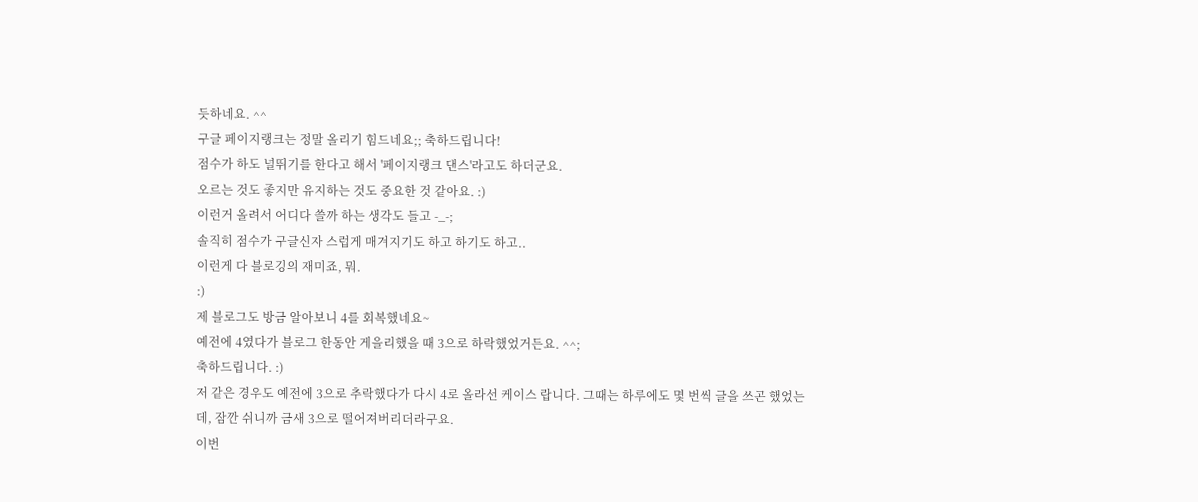듯하네요. ^^
구글 페이지랭크는 정말 올리기 힘드네요;; 축하드립니다!
점수가 하도 널뛰기를 한다고 해서 '페이지랭크 댄스'라고도 하더군요.
오르는 것도 좋지만 유지하는 것도 중요한 것 같아요. :)
이런거 올려서 어디다 쓸까 하는 생각도 들고 -_-;
솔직히 점수가 구글신자 스럽게 매겨지기도 하고 하기도 하고..
이런게 다 블로깅의 재미죠, 뭐.
:)
제 블로그도 방금 알아보니 4를 회복했네요~
예전에 4였다가 블로그 한동안 게을리했을 때 3으로 하락했었거든요. ^^;
축하드립니다. :)
저 같은 경우도 예전에 3으로 추락했다가 다시 4로 올라선 케이스 랍니다. 그때는 하루에도 몇 번씩 글을 쓰곤 했었는데, 잠깐 쉬니까 금새 3으로 떨어져버리더라구요.
이번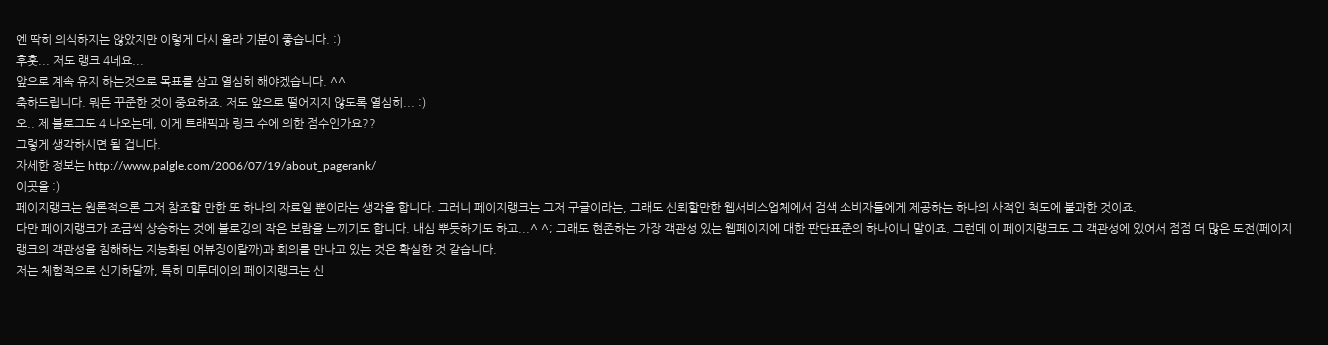엔 딱히 의식하지는 않았지만 이렇게 다시 올라 기분이 좋습니다. :)
후훗... 저도 랭크 4네요...
앞으로 계속 유지 하는것으로 목표를 삼고 열심히 해야겠습니다. ^^
축하드립니다. 뭐든 꾸준한 것이 중요하죠. 저도 앞으로 떨어지지 않도록 열심히... :)
오.. 제 블로그도 4 나오는데, 이게 트래픽과 링크 수에 의한 점수인가요??
그렇게 생각하시면 될 겁니다.
자세한 정보는 http://www.palgle.com/2006/07/19/about_pagerank/
이곳을 :)
페이지랭크는 원론적으론 그저 참조할 만한 또 하나의 자료일 뿐이라는 생각을 합니다. 그러니 페이지랭크는 그저 구글이라는, 그래도 신뢰할만한 웹서비스업체에서 검색 소비자들에게 제공하는 하나의 사적인 척도에 불과한 것이죠.
다만 페이지랭크가 조금씩 상승하는 것에 블로깅의 작은 보람을 느끼기도 합니다. 내심 뿌듯하기도 하고...^ ^; 그래도 현존하는 가장 객관성 있는 웹페이지에 대한 판단표준의 하나이니 말이죠. 그런데 이 페이지랭크도 그 객관성에 있어서 점점 더 많은 도전(페이지랭크의 객관성을 침해하는 지능화된 어뷰징이랄까)과 회의를 만나고 있는 것은 확실한 것 같습니다.
저는 체험적으로 신기하달까, 특히 미투데이의 페이지랭크는 신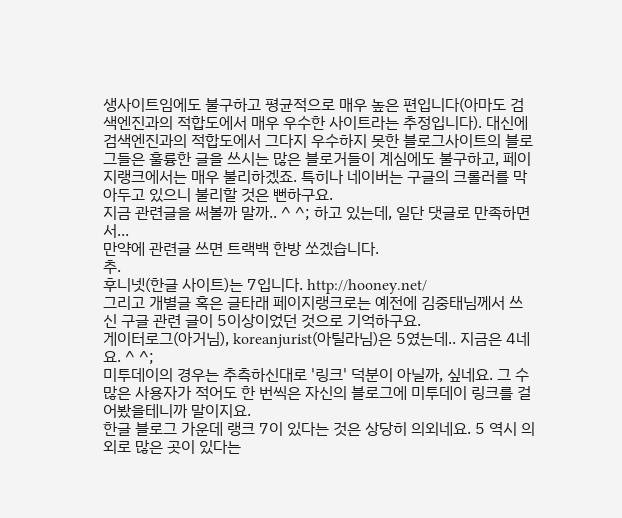생사이트임에도 불구하고 평균적으로 매우 높은 편입니다(아마도 검색엔진과의 적합도에서 매우 우수한 사이트라는 추정입니다). 대신에 검색엔진과의 적합도에서 그다지 우수하지 못한 블로그사이트의 블로그들은 훌륭한 글을 쓰시는 많은 블로거들이 계심에도 불구하고, 페이지랭크에서는 매우 불리하겠죠. 특히나 네이버는 구글의 크롤러를 막아두고 있으니 불리할 것은 뻔하구요.
지금 관련글을 써볼까 말까.. ^ ^; 하고 있는데, 일단 댓글로 만족하면서...
만약에 관련글 쓰면 트랙백 한방 쏘겠습니다.
추.
후니넷(한글 사이트)는 7입니다. http://hooney.net/
그리고 개별글 혹은 글타래 페이지랭크로는 예전에 김중태님께서 쓰신 구글 관련 글이 5이상이었던 것으로 기억하구요.
게이터로그(아거님), koreanjurist(아틸라님)은 5였는데.. 지금은 4네요. ^ ^;
미투데이의 경우는 추측하신대로 '링크' 덕분이 아닐까, 싶네요. 그 수많은 사용자가 적어도 한 번씩은 자신의 블로그에 미투데이 링크를 걸어봤을테니까 말이지요.
한글 블로그 가운데 랭크 7이 있다는 것은 상당히 의외네요. 5 역시 의외로 많은 곳이 있다는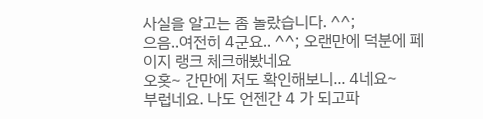사실을 알고는 좀 놀랐습니다. ^^;
으음..여전히 4군요.. ^^; 오랜만에 덕분에 페이지 랭크 체크해봤네요
오홋~ 간만에 저도 확인해보니... 4네요~
부럽네요. 나도 언젠간 4 가 되고파